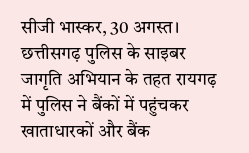सीजी भास्कर, 30 अगस्त। छत्तीसगढ़ पुलिस के साइबर जागृति अभियान के तहत रायगढ़ में पुलिस ने बैंकों में पहुंचकर खाताधारकों और बैंक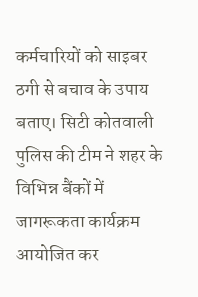कर्मचारियों को साइबर ठगी से बचाव के उपाय बताए। सिटी कोतवाली पुलिस की टीम ने शहर के विभिन्न बैंकों में जागरूकता कार्यक्रम आयोजित कर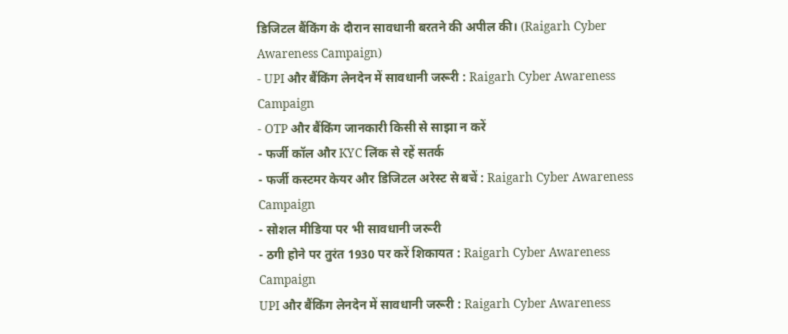डिजिटल बैंकिंग के दौरान सावधानी बरतने की अपील की। (Raigarh Cyber Awareness Campaign)
- UPI और बैंकिंग लेनदेन में सावधानी जरूरी : Raigarh Cyber Awareness Campaign
- OTP और बैंकिंग जानकारी किसी से साझा न करें
- फर्जी कॉल और KYC लिंक से रहें सतर्क
- फर्जी कस्टमर केयर और डिजिटल अरेस्ट से बचें : Raigarh Cyber Awareness Campaign
- सोशल मीडिया पर भी सावधानी जरूरी
- ठगी होने पर तुरंत 1930 पर करें शिकायत : Raigarh Cyber Awareness Campaign
UPI और बैंकिंग लेनदेन में सावधानी जरूरी : Raigarh Cyber Awareness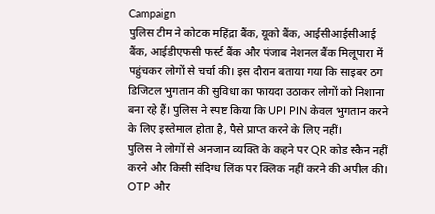Campaign
पुलिस टीम ने कोटक महिंद्रा बैंक, यूको बैंक, आईसीआईसीआई बैंक, आईडीएफसी फर्स्ट बैंक और पंजाब नेशनल बैंक मिलूपारा में पहुंचकर लोगों से चर्चा की। इस दौरान बताया गया कि साइबर ठग डिजिटल भुगतान की सुविधा का फायदा उठाकर लोगों को निशाना बना रहे हैं। पुलिस ने स्पष्ट किया कि UPI PIN केवल भुगतान करने के लिए इस्तेमाल होता है, पैसे प्राप्त करने के लिए नहीं।
पुलिस ने लोगों से अनजान व्यक्ति के कहने पर QR कोड स्कैन नहीं करने और किसी संदिग्ध लिंक पर क्लिक नहीं करने की अपील की।
OTP और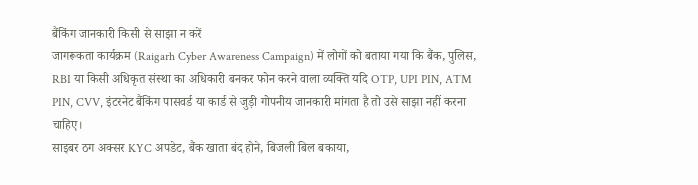बैंकिंग जानकारी किसी से साझा न करें
जागरूकता कार्यक्रम (Raigarh Cyber Awareness Campaign) में लोगों को बताया गया कि बैंक, पुलिस, RBI या किसी अधिकृत संस्था का अधिकारी बनकर फोन करने वाला व्यक्ति यदि OTP, UPI PIN, ATM PIN, CVV, इंटरनेट बैंकिंग पासवर्ड या कार्ड से जुड़ी गोपनीय जानकारी मांगता है तो उसे साझा नहीं करना चाहिए।
साइबर ठग अक्सर KYC अपडेट, बैंक खाता बंद होने, बिजली बिल बकाया,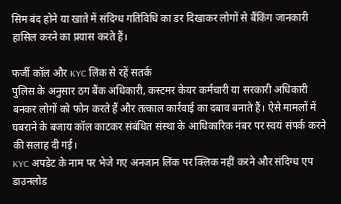सिम बंद होने या खाते में संदिग्ध गतिविधि का डर दिखाकर लोगों से बैंकिंग जानकारी हासिल करने का प्रयास करते हैं।

फर्जी कॉल और KYC लिंक से रहें सतर्क
पुलिस के अनुसार ठग बैंक अधिकारी, कस्टमर केयर कर्मचारी या सरकारी अधिकारी बनकर लोगों को फोन करते हैं और तत्काल कार्रवाई का दबाव बनाते हैं। ऐसे मामलों में घबराने के बजाय कॉल काटकर संबंधित संस्था के आधिकारिक नंबर पर स्वयं संपर्क करने की सलाह दी गई।
KYC अपडेट के नाम पर भेजे गए अनजान लिंक पर क्लिक नहीं करने और संदिग्ध एप डाउनलोड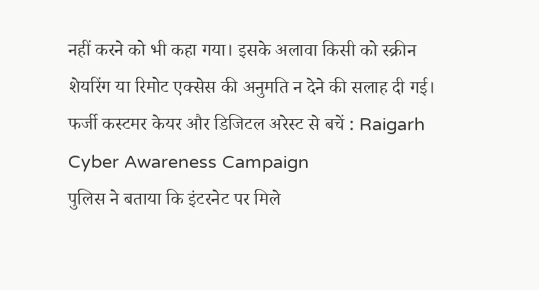नहीं करने को भी कहा गया। इसके अलावा किसी को स्क्रीन शेयरिंग या रिमोट एक्सेस की अनुमति न देने की सलाह दी गई।
फर्जी कस्टमर केयर और डिजिटल अरेस्ट से बचें : Raigarh Cyber Awareness Campaign
पुलिस ने बताया कि इंटरनेट पर मिले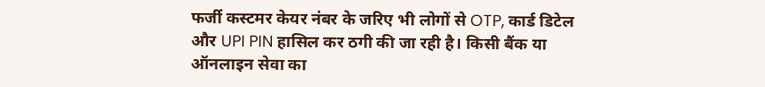फर्जी कस्टमर केयर नंबर के जरिए भी लोगों से OTP, कार्ड डिटेल और UPI PIN हासिल कर ठगी की जा रही है। किसी बैंक या ऑनलाइन सेवा का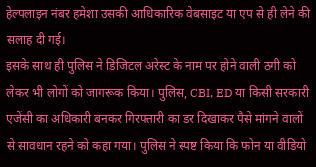हेल्पलाइन नंबर हमेशा उसकी आधिकारिक वेबसाइट या एप से ही लेने की सलाह दी गई।
इसके साथ ही पुलिस ने डिजिटल अरेस्ट के नाम पर होने वाली ठगी को लेकर भी लोगों को जागरूक किया। पुलिस, CBI, ED या किसी सरकारी एजेंसी का अधिकारी बनकर गिरफ्तारी का डर दिखाकर पैसे मांगने वालों से सावधान रहने को कहा गया। पुलिस ने स्पष्ट किया कि फोन या वीडियो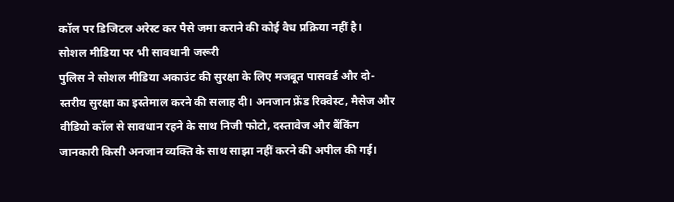कॉल पर डिजिटल अरेस्ट कर पैसे जमा कराने की कोई वैध प्रक्रिया नहीं है।
सोशल मीडिया पर भी सावधानी जरूरी
पुलिस ने सोशल मीडिया अकाउंट की सुरक्षा के लिए मजबूत पासवर्ड और दो-स्तरीय सुरक्षा का इस्तेमाल करने की सलाह दी। अनजान फ्रेंड रिक्वेस्ट, मैसेज और वीडियो कॉल से सावधान रहने के साथ निजी फोटो, दस्तावेज और बैंकिंग जानकारी किसी अनजान व्यक्ति के साथ साझा नहीं करने की अपील की गई।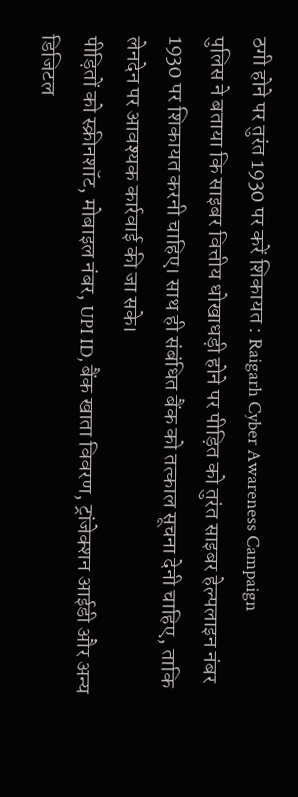ठगी होने पर तुरंत 1930 पर करें शिकायत : Raigarh Cyber Awareness Campaign
पुलिस ने बताया कि साइबर वित्तीय धोखाधड़ी होने पर पीड़ित को तुरंत साइबर हेल्पलाइन नंबर 1930 पर शिकायत करनी चाहिए। साथ ही संबंधित बैंक को तत्काल सूचना देनी चाहिए, ताकि लेनदेन पर आवश्यक कार्रवाई की जा सके।
पीड़ितों को स्क्रीनशॉट, मोबाइल नंबर, UPI ID, बैंक खाता विवरण, ट्रांजेक्शन आईडी और अन्य डिजिटल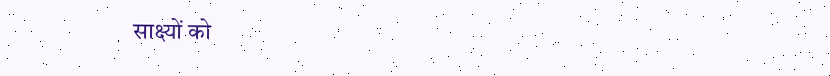साक्ष्यों को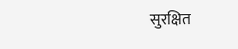सुरक्षित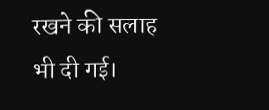रखने की सलाह भी दी गई।